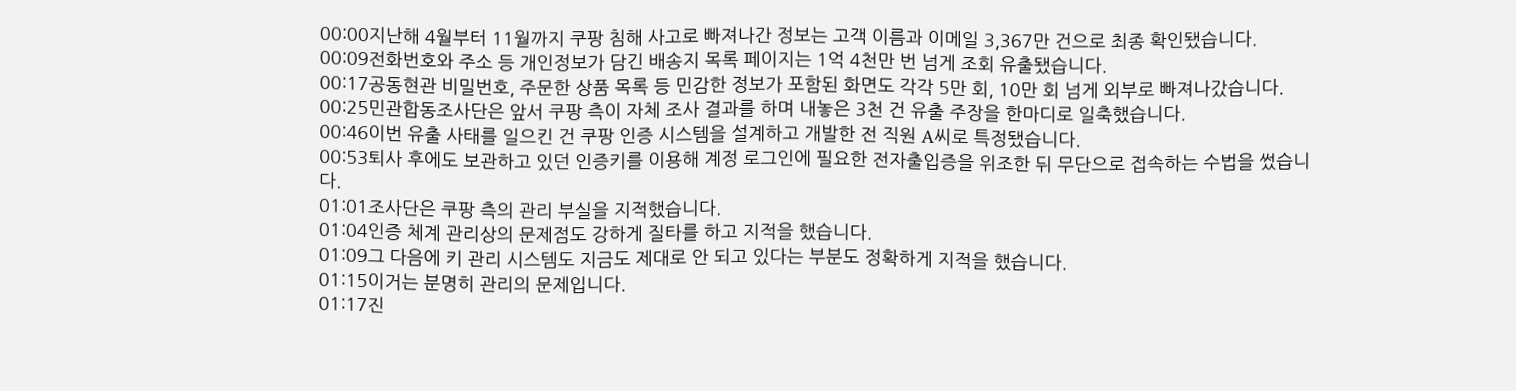00:00지난해 4월부터 11월까지 쿠팡 침해 사고로 빠져나간 정보는 고객 이름과 이메일 3,367만 건으로 최종 확인됐습니다.
00:09전화번호와 주소 등 개인정보가 담긴 배송지 목록 페이지는 1억 4천만 번 넘게 조회 유출됐습니다.
00:17공동현관 비밀번호, 주문한 상품 목록 등 민감한 정보가 포함된 화면도 각각 5만 회, 10만 회 넘게 외부로 빠져나갔습니다.
00:25민관합동조사단은 앞서 쿠팡 측이 자체 조사 결과를 하며 내놓은 3천 건 유출 주장을 한마디로 일축했습니다.
00:46이번 유출 사태를 일으킨 건 쿠팡 인증 시스템을 설계하고 개발한 전 직원 A씨로 특정됐습니다.
00:53퇴사 후에도 보관하고 있던 인증키를 이용해 계정 로그인에 필요한 전자출입증을 위조한 뒤 무단으로 접속하는 수법을 썼습니다.
01:01조사단은 쿠팡 측의 관리 부실을 지적했습니다.
01:04인증 체계 관리상의 문제점도 강하게 질타를 하고 지적을 했습니다.
01:09그 다음에 키 관리 시스템도 지금도 제대로 안 되고 있다는 부분도 정확하게 지적을 했습니다.
01:15이거는 분명히 관리의 문제입니다.
01:17진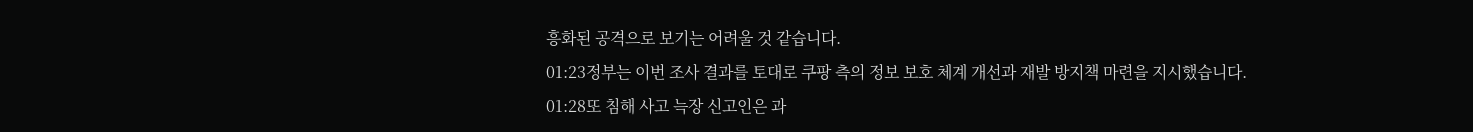흥화된 공격으로 보기는 어려울 것 같습니다.
01:23정부는 이번 조사 결과를 토대로 쿠팡 측의 정보 보호 체계 개선과 재발 방지책 마련을 지시했습니다.
01:28또 침해 사고 늑장 신고인은 과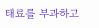태료를 부과하고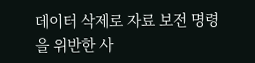데이터 삭제로 자료 보전 명령을 위반한 사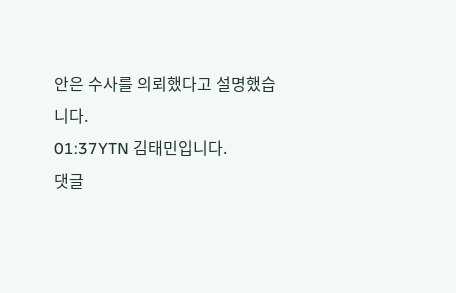안은 수사를 의뢰했다고 설명했습니다.
01:37YTN 김태민입니다.
댓글